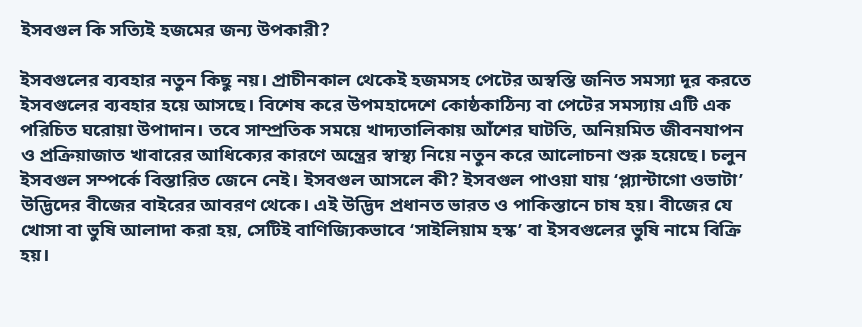ইসবগুল কি সত্যিই হজমের জন্য উপকারী?

ইসবগুলের ব্যবহার নতুন কিছু নয়। প্রাচীনকাল থেকেই হজমসহ পেটের অস্বস্তি জনিত সমস্যা দূর করতে ইসবগুলের ব্যবহার হয়ে আসছে। বিশেষ করে উপমহাদেশে কোষ্ঠকাঠিন্য বা পেটের সমস্যায় এটি এক পরিচিত ঘরোয়া উপাদান। তবে সাম্প্রতিক সময়ে খাদ্যতালিকায় আঁশের ঘাটতি, অনিয়মিত জীবনযাপন ও প্রক্রিয়াজাত খাবারের আধিক্যের কারণে অন্ত্রের স্বাস্থ্য নিয়ে নতুন করে আলোচনা শুরু হয়েছে। চলুন ইসবগুল সম্পর্কে বিস্তারিত জেনে নেই। ইসবগুল আসলে কী? ইসবগুল পাওয়া যায় ‘প্ল্যান্টাগো ওভাটা’ উদ্ভিদের বীজের বাইরের আবরণ থেকে। এই উদ্ভিদ প্রধানত ভারত ও পাকিস্তানে চাষ হয়। বীজের যে খোসা বা ভুষি আলাদা করা হয়, সেটিই বাণিজ্যিকভাবে ‘সাইলিয়াম হস্ক’ বা ইসবগুলের ভুষি নামে বিক্রি হয়।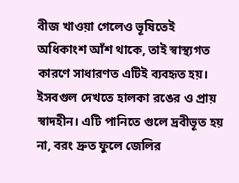বীজ খাওয়া গেলেও ভূষিতেই অধিকাংশ আঁশ থাকে, তাই স্বাস্থ্যগত কারণে সাধারণত এটিই ব্যবহৃত হয়। ইসবগুল দেখতে হালকা রঙের ও প্রায় স্বাদহীন। এটি পানিতে গুলে দ্রবীভূত হয় না, বরং দ্রুত ফুলে জেলির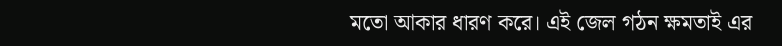মতো আকার ধারণ করে। এই জেল গঠন ক্ষমতাই এর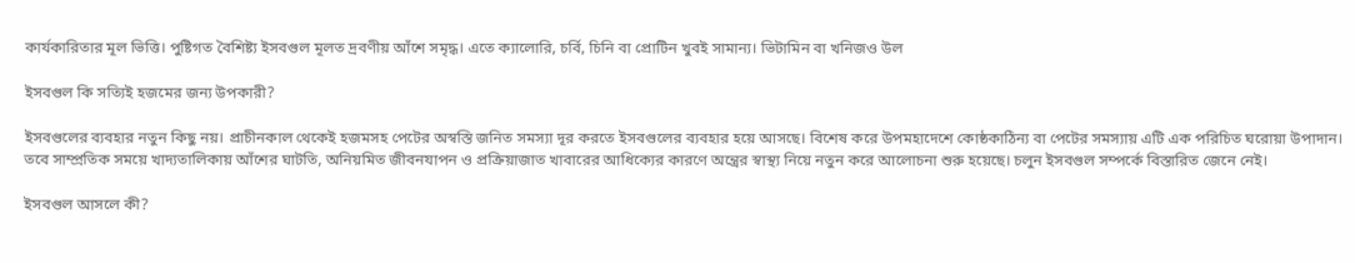কার্যকারিতার মূল ভিত্তি। পুষ্টিগত বৈশিষ্ট্য ইসবগুল মূলত দ্রবণীয় আঁশে সমৃদ্ধ। এতে ক্যালোরি, চর্বি, চিনি বা প্রোটিন খুবই সামান্য। ভিটামিন বা খনিজও উল

ইসবগুল কি সত্যিই হজমের জন্য উপকারী?

ইসবগুলের ব্যবহার নতুন কিছু নয়। প্রাচীনকাল থেকেই হজমসহ পেটের অস্বস্তি জনিত সমস্যা দূর করতে ইসবগুলের ব্যবহার হয়ে আসছে। বিশেষ করে উপমহাদেশে কোষ্ঠকাঠিন্য বা পেটের সমস্যায় এটি এক পরিচিত ঘরোয়া উপাদান। তবে সাম্প্রতিক সময়ে খাদ্যতালিকায় আঁশের ঘাটতি, অনিয়মিত জীবনযাপন ও প্রক্রিয়াজাত খাবারের আধিক্যের কারণে অন্ত্রের স্বাস্থ্য নিয়ে নতুন করে আলোচনা শুরু হয়েছে। চলুন ইসবগুল সম্পর্কে বিস্তারিত জেনে নেই।

ইসবগুল আসলে কী?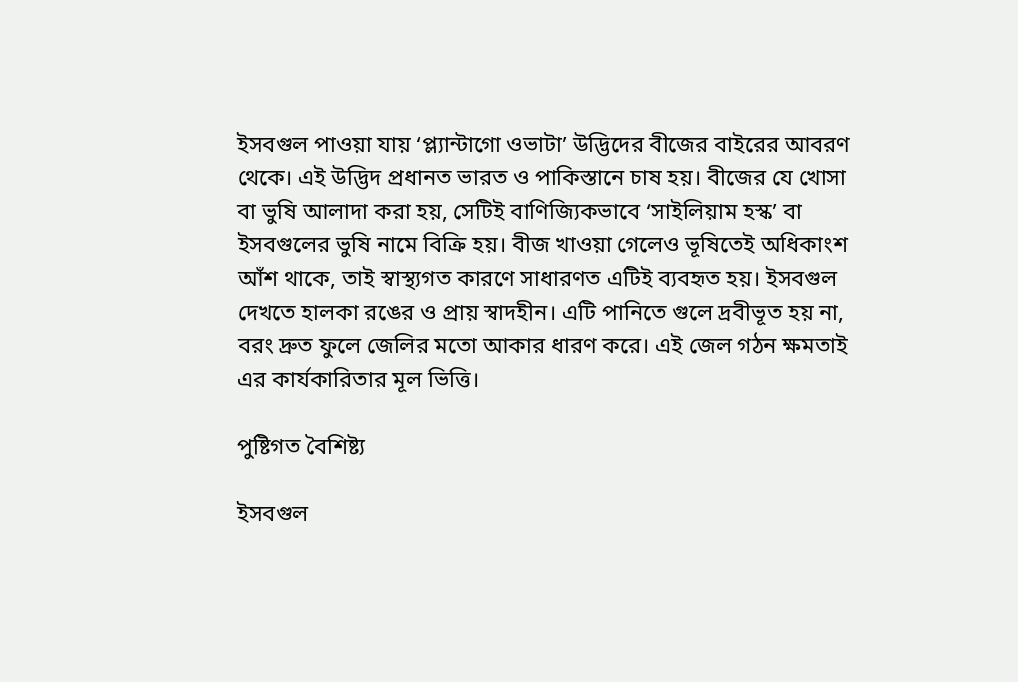ইসবগুল পাওয়া যায় ‘প্ল্যান্টাগো ওভাটা’ উদ্ভিদের বীজের বাইরের আবরণ থেকে। এই উদ্ভিদ প্রধানত ভারত ও পাকিস্তানে চাষ হয়। বীজের যে খোসা বা ভুষি আলাদা করা হয়, সেটিই বাণিজ্যিকভাবে ‘সাইলিয়াম হস্ক’ বা ইসবগুলের ভুষি নামে বিক্রি হয়। বীজ খাওয়া গেলেও ভূষিতেই অধিকাংশ আঁশ থাকে, তাই স্বাস্থ্যগত কারণে সাধারণত এটিই ব্যবহৃত হয়। ইসবগুল দেখতে হালকা রঙের ও প্রায় স্বাদহীন। এটি পানিতে গুলে দ্রবীভূত হয় না, বরং দ্রুত ফুলে জেলির মতো আকার ধারণ করে। এই জেল গঠন ক্ষমতাই এর কার্যকারিতার মূল ভিত্তি।

পুষ্টিগত বৈশিষ্ট্য

ইসবগুল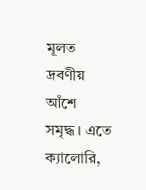মূলত দ্রবণীয় আঁশে সমৃদ্ধ। এতে ক্যালোরি,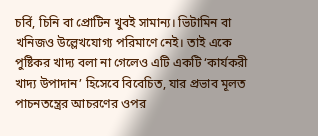চর্বি, চিনি বা প্রোটিন খুবই সামান্য। ভিটামিন বা খনিজও উল্লেখযোগ্য পরিমাণে নেই। তাই একে পুষ্টিকর খাদ্য বলা না গেলেও এটি একটি ‘কার্যকরী খাদ্য উপাদান’ হিসেবে বিবেচিত, যার প্রভাব মূলত পাচনতন্ত্রের আচরণের ওপর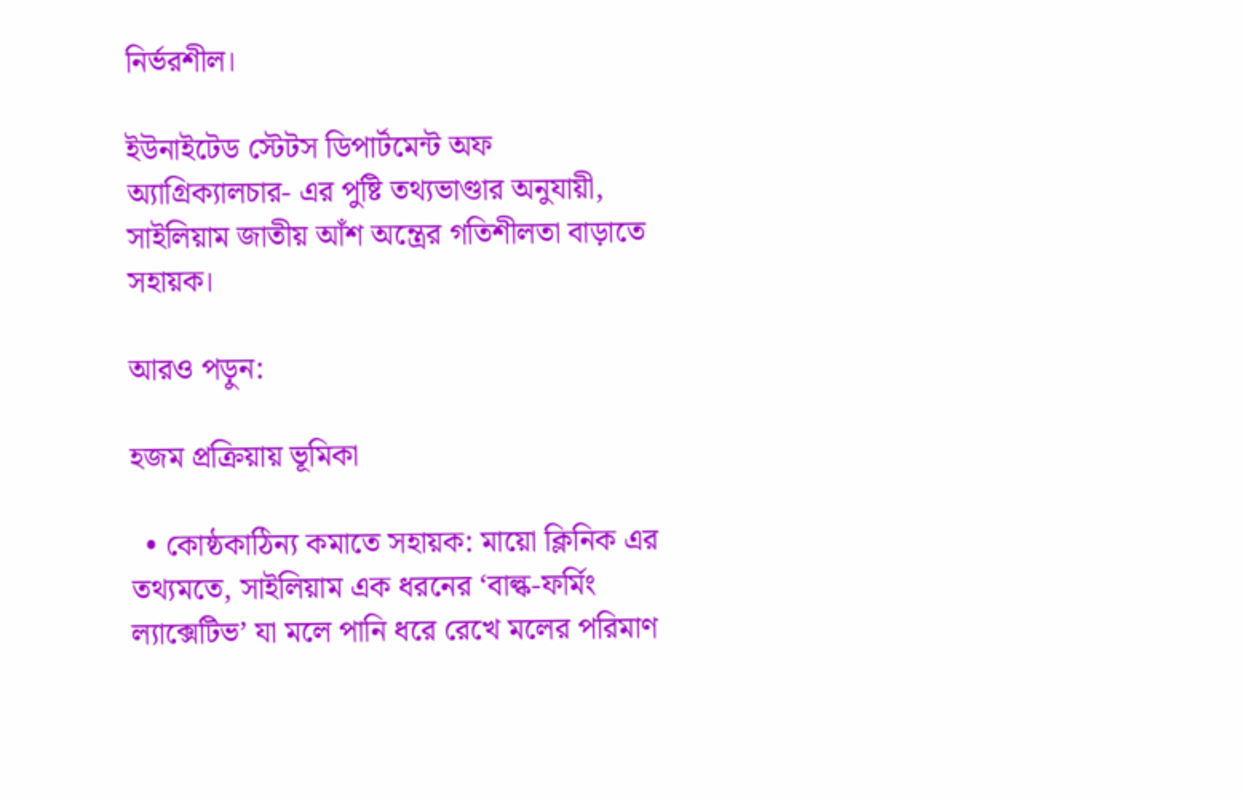নির্ভরশীল।

ইউনাইটেড স্টেটস ডিপার্টমেন্ট অফ অ্যাগ্রিক্যালচার- এর পুষ্টি তথ্যভাণ্ডার অনুযায়ী, সাইলিয়াম জাতীয় আঁশ অন্ত্রের গতিশীলতা বাড়াতে সহায়ক।

আরও পড়ুন:

হজম প্রক্রিয়ায় ভূমিকা

  • কোষ্ঠকাঠিন্য কমাতে সহায়ক: মায়ো ক্লিনিক এর তথ্যমতে, সাইলিয়াম এক ধরনের ‘বাল্ক-ফর্মিং ল্যাক্সেটিভ’ যা মলে পানি ধরে রেখে মলের পরিমাণ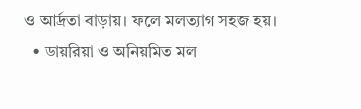ও আর্দ্রতা বাড়ায়। ফলে মলত্যাগ সহজ হয়।
  • ডায়রিয়া ও অনিয়মিত মল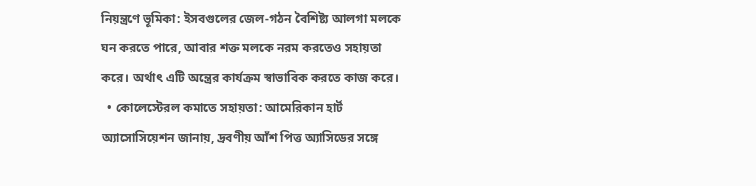নিয়ন্ত্রণে ভূমিকা: ইসবগুলের জেল-গঠন বৈশিষ্ট্য আলগা মলকে ঘন করতে পারে, আবার শক্ত মলকে নরম করতেও সহায়তা করে। অর্থাৎ এটি অন্ত্রের কার্যক্রম স্বাভাবিক করতে কাজ করে।
  • কোলেস্টেরল কমাতে সহায়তা: আমেরিকান হার্ট অ্যাসোসিয়েশন জানায়, দ্রবণীয় আঁশ পিত্ত অ্যাসিডের সঙ্গে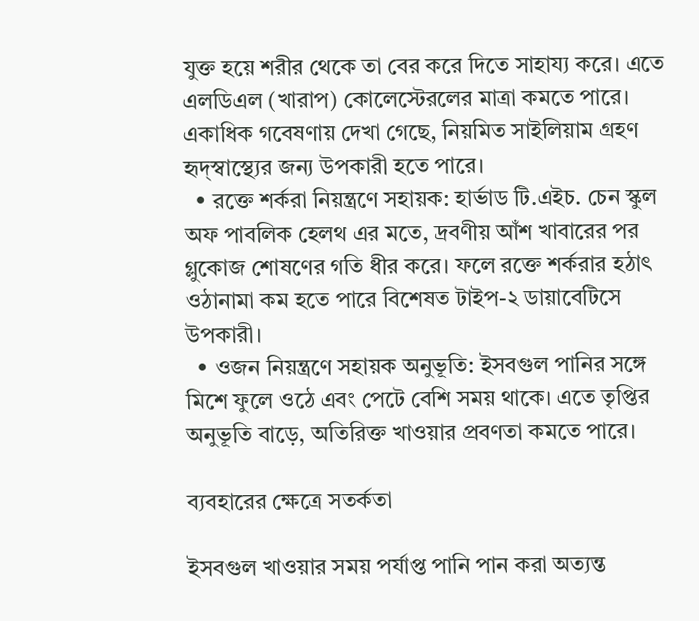যুক্ত হয়ে শরীর থেকে তা বের করে দিতে সাহায্য করে। এতে এলডিএল (খারাপ) কোলেস্টেরলের মাত্রা কমতে পারে। একাধিক গবেষণায় দেখা গেছে, নিয়মিত সাইলিয়াম গ্রহণ হৃদ্‌স্বাস্থ্যের জন্য উপকারী হতে পারে।
  • রক্তে শর্করা নিয়ন্ত্রণে সহায়ক: হার্ভাড টি.এইচ. চেন স্কুল অফ পাবলিক হেলথ এর মতে, দ্রবণীয় আঁশ খাবারের পর গ্লুকোজ শোষণের গতি ধীর করে। ফলে রক্তে শর্করার হঠাৎ ওঠানামা কম হতে পারে বিশেষত টাইপ-২ ডায়াবেটিসে উপকারী।
  • ওজন নিয়ন্ত্রণে সহায়ক অনুভূতি: ইসবগুল পানির সঙ্গে মিশে ফুলে ওঠে এবং পেটে বেশি সময় থাকে। এতে তৃপ্তির অনুভূতি বাড়ে, অতিরিক্ত খাওয়ার প্রবণতা কমতে পারে।

ব্যবহারের ক্ষেত্রে সতর্কতা

ইসবগুল খাওয়ার সময় পর্যাপ্ত পানি পান করা অত্যন্ত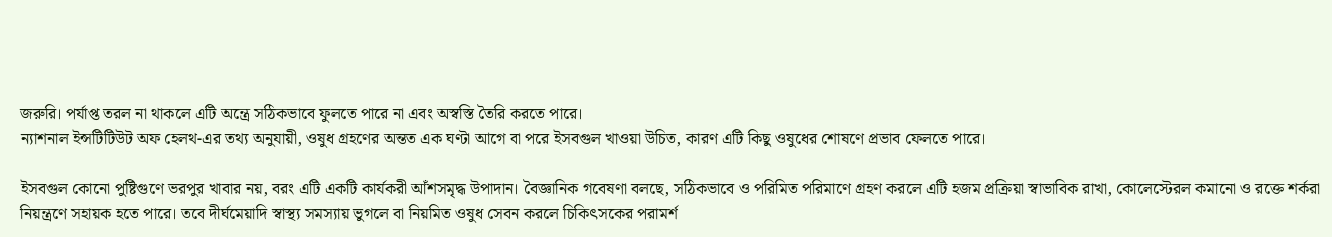জরুরি। পর্যাপ্ত তরল না থাকলে এটি অন্ত্রে সঠিকভাবে ফুলতে পারে না এবং অস্বস্তি তৈরি করতে পারে।
ন্যাশনাল ইন্সটিটিউট অফ হেলথ-এর তথ্য অনুযায়ী, ওষুধ গ্রহণের অন্তত এক ঘণ্টা আগে বা পরে ইসবগুল খাওয়া উচিত, কারণ এটি কিছু ওষুধের শোষণে প্রভাব ফেলতে পারে।

ইসবগুল কোনো পুষ্টিগুণে ভরপুর খাবার নয়, বরং এটি একটি কার্যকরী আঁশসমৃদ্ধ উপাদান। বৈজ্ঞানিক গবেষণা বলছে, সঠিকভাবে ও পরিমিত পরিমাণে গ্রহণ করলে এটি হজম প্রক্রিয়া স্বাভাবিক রাখা, কোলেস্টেরল কমানো ও রক্তে শর্করা নিয়ন্ত্রণে সহায়ক হতে পারে। তবে দীর্ঘমেয়াদি স্বাস্থ্য সমস্যায় ভুগলে বা নিয়মিত ওষুধ সেবন করলে চিকিৎসকের পরামর্শ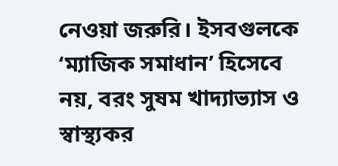নেওয়া জরুরি। ইসবগুলকে ‘ম্যাজিক সমাধান’ হিসেবে নয়, বরং সুষম খাদ্যাভ্যাস ও স্বাস্থ্যকর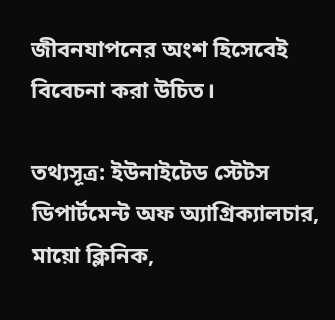জীবনযাপনের অংশ হিসেবেই বিবেচনা করা উচিত।

তথ্যসূত্র: ইউনাইটেড স্টেটস ডিপার্টমেন্ট অফ অ্যাগ্রিক্যালচার, মায়ো ক্লিনিক,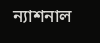ন্যাশনাল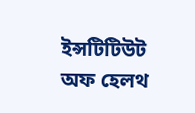ইন্সটিটিউট অফ হেলথ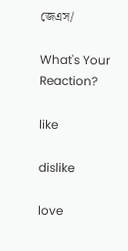জেএস/

What's Your Reaction?

like

dislike

love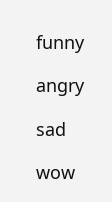funny

angry

sad

wow